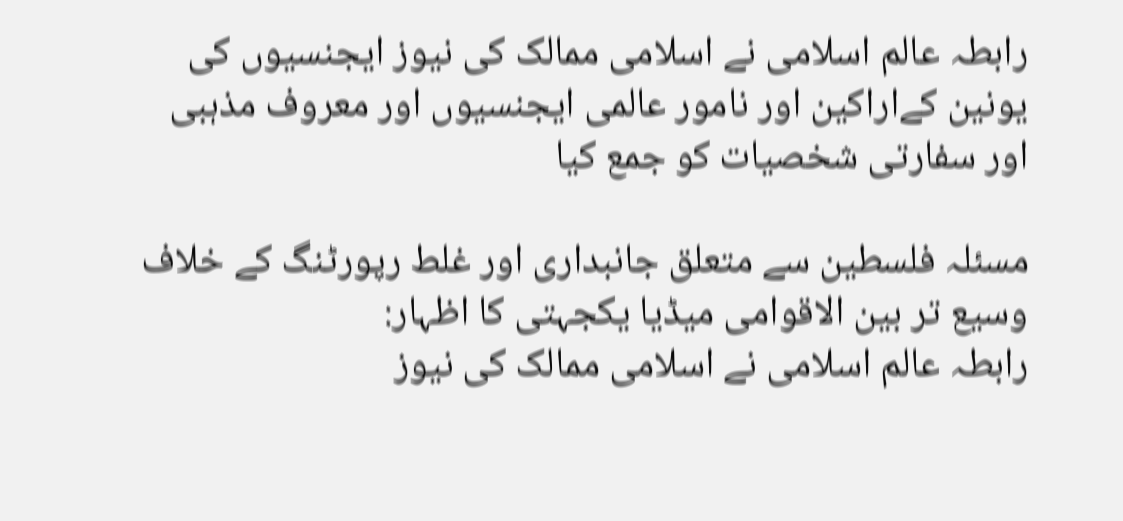رابطہ عالم اسلامی نے اسلامی ممالک کی نیوز ایجنسیوں کی یونین کےاراکین اور نامور عالمی ایجنسیوں اور معروف مذہبی اور سفارتی شخصیات کو جمع کیا

مسئلہ فلسطین سے متعلق جانبداری اور غلط رپورٹنگ کے خلاف  وسیع تر بین الاقوامی میڈیا یکجہتی کا اظہار:
رابطہ عالم اسلامی نے اسلامی ممالک کی نیوز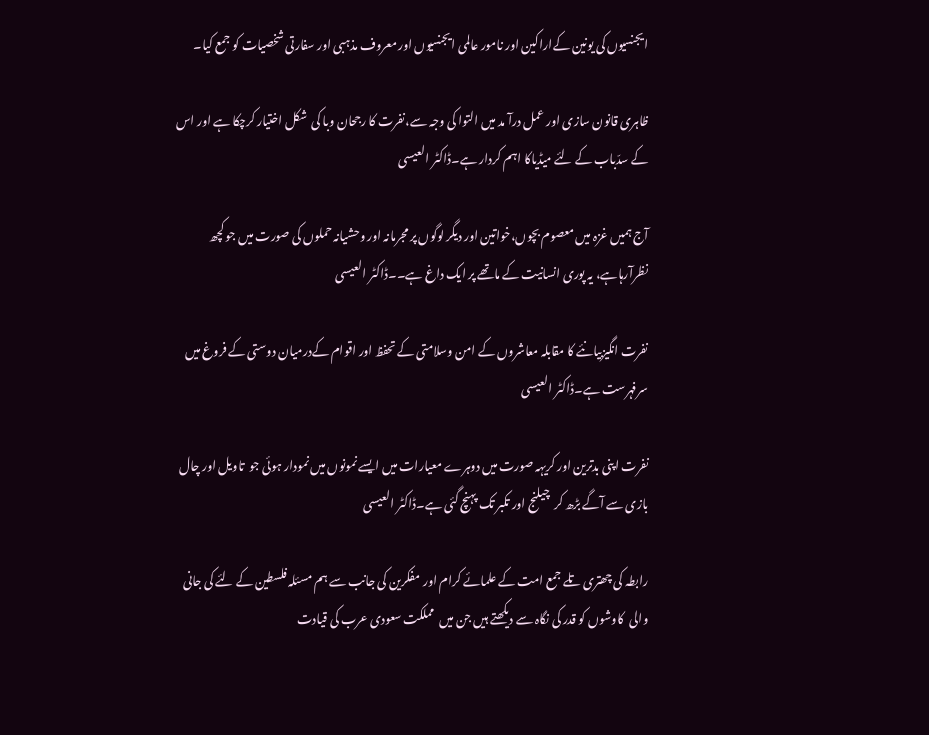ایجنسیوں کی یونین کےاراکین اور نامور عالمی ایجنسیوں اور معروف مذہبی اور سفارتی شخصیات کو جمع کیا۔

ظاہری قانون سازی اور عمل درآ مد میں التوا کی وجہ سے،نفرت کا رجحان وبا کی  شکل اختیار کرچکا ہے اور اس کے سدّباب کے لئے میڈیاکا اہم کردار ہے۔ڈاکٹر العیسی

آج ہمیں غزہ میں معصوم بچوں،خواتین اور دیگر لوگوں پر مجرمانہ اور وحشیانہ حملوں کی صورت میں جو کچھ نظرآرہاہے، یہ پوری انسانیت کے ماتھے پر ایک داغ ہے۔۔ڈاکٹر العیسی

نفرت انگیزبیانئے کا مقابلہ معاشروں کے امن وسلامتی کے تحفظ اور اقوام کےدرمیان دوستی کے فروغ میں سرفہرست ہے۔ڈاکٹر العیسی

نفرت اپنی بدترین اور کریہہ صورت میں دوہرے معیارات میں ایسے نمونوں میں نمودار ہوئی جو  تاویل اور چال بازی سے آگے بڑھ کر  چیلنج اور تکبر تک پہنچ گئی ہے۔ڈاکٹر العیسی

رابطہ کی چھتری تلے جمع امت کے علمائے کرام اور  مفکرین کی جانب سے ہم مسئلہ فلسطین کے لئے کی جانی والی  کاوشوں کو قدر کی نگاہ سے دیکھتے ہیں جن میں  مملکت سعودی عرب کی قیادت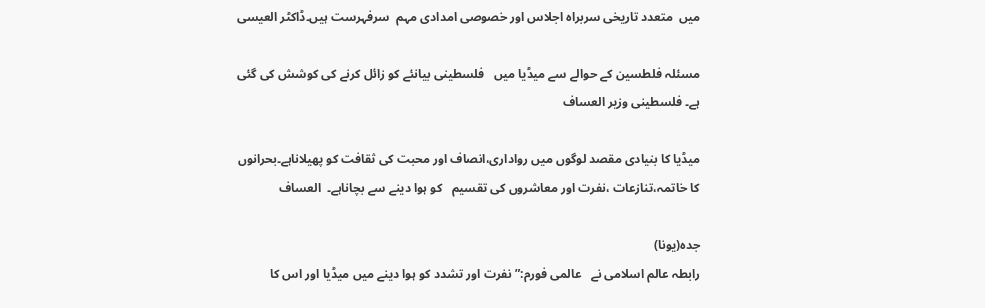میں  متعدد تاریخی سربراہ اجلاس اور خصوصی امدادی مہم  سرفہرست ہیں۔ڈاکٹر العیسی

مسئلہ فلطسین کے حوالے سے میڈیا میں   فلسطینی بیانئے کو زائل کرنے کی کوشش کی گئی ہے۔ فلسطینی وزیر العساف

میڈیا کا بنیادی مقصد لوگوں میں رواداری،انصاف اور محبت کی ثقافت کو پھیلاناہے۔بحرانوں  کا خاتمہ،تنازعات ،نفرت اور معاشروں کی تقسیم   کو ہوا دینے سے بچاناہے۔  العساف

جدہ(یونا)
رابطہ عالم اسلامی نے   عالمی فورم:”نفرت اور تشدد کو ہوا دینے میں میڈیا اور اس کا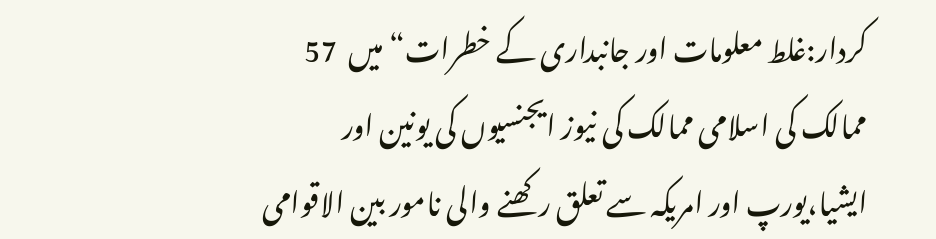کردار:غلط معلومات اور جانبداری کے خطرات“ میں  57 ممالک کی اسلامی ممالک کی نیوز ایجنسیوں کی یونین اور ایشیا،یورپ اور امریکہ سے تعلق رکھنے والی نامور بین الاقوامی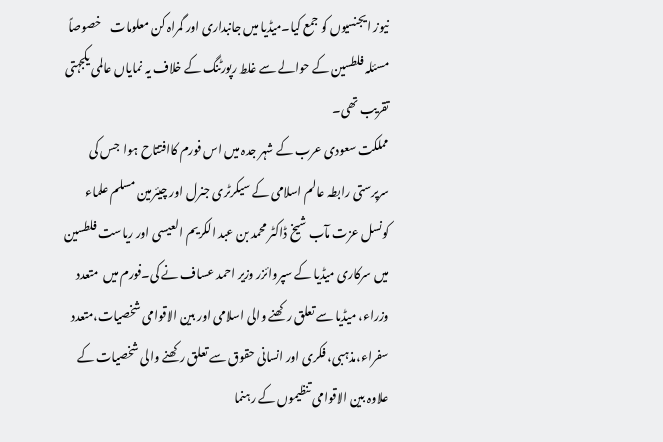نیوز ایجنسیوں کو جمع کیا۔میڈیا میں جانبداری اور گمراہ کن معلومات    خصوصاً مسئلہ فلطسین کے حوالے سے غلط رپورٹنگ کے خلاف یہ نمایاں عالمی یکجہتی تقریب تھی۔
مملکت سعودی عرب کے شہر جدہ میں اس فورم کاافتتاح ہوا  جس کی سرپرستی رابطہ عالم اسلامی کے سیکرٹری جنرل اور چیئرمین مسلم علماء کونسل عزت مآب شیخ ڈاکٹر محمد بن عبد الکریم العیسی اور ریاست فلطسین میں سرکاری میڈیا کے سپروائزر وزیر احمد عساف نے کی۔فورم میں  متعدد وزراء، میڈیا سے تعلق رکھنے والی اسلامی اور بین الاقوامی شخصیات،متعدد سفراء،مذہبی، فکری اور انسانی حقوق سے تعلق رکھنے والی شخصیات کے علاوہ بین الاقوامی تنظیموں کے رہنما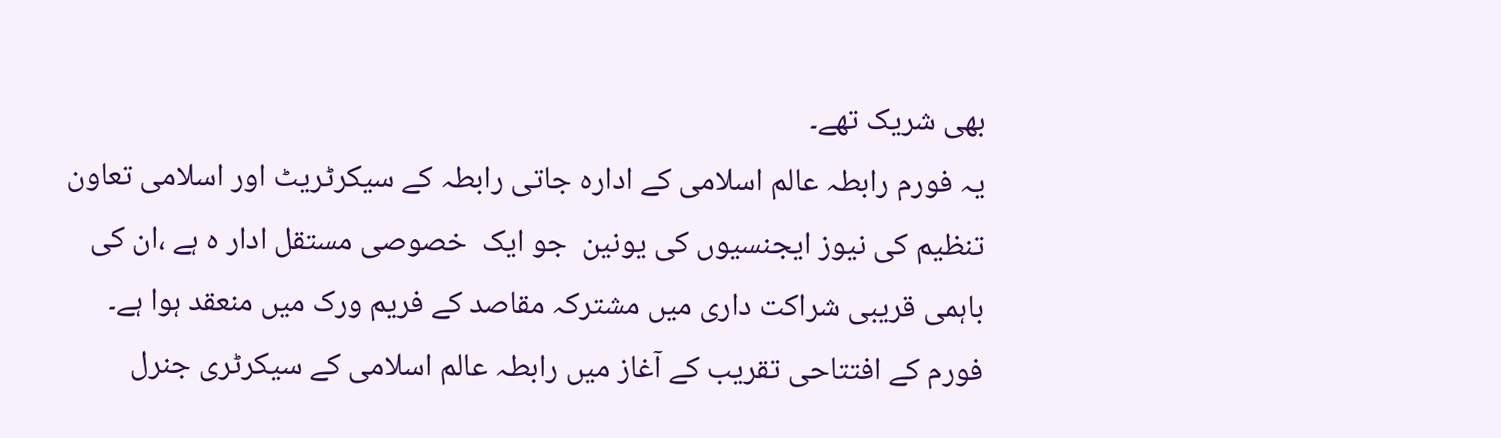بھی شریک تھے۔
یہ فورم رابطہ عالم اسلامی کے ادارہ جاتی رابطہ کے سیکرٹریٹ اور اسلامی تعاون تنظیم کی نیوز ایجنسیوں کی یونین  جو ایک  خصوصی مستقل ادار ہ ہے ،ان کی باہمی قریبی شراکت داری میں مشترکہ مقاصد کے فریم ورک میں منعقد ہوا ہے۔
فورم کے افتتاحی تقریب کے آغاز میں رابطہ عالم اسلامی کے سیکرٹری جنرل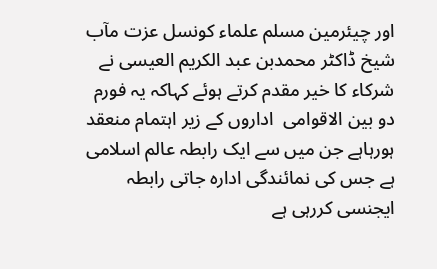اور چیئرمین مسلم علماء کونسل عزت مآب شیخ ڈاکٹر محمدبن عبد الکریم العیسی نے شرکاء کا خیر مقدم کرتے ہوئے کہاکہ یہ فورم دو بین الاقوامی  اداروں کے زیر اہتمام منعقد ہورہاہے جن میں سے ایک رابطہ عالم اسلامی ہے جس کی نمائندگی ادارہ جاتی رابطہ ایجنسی کررہی ہے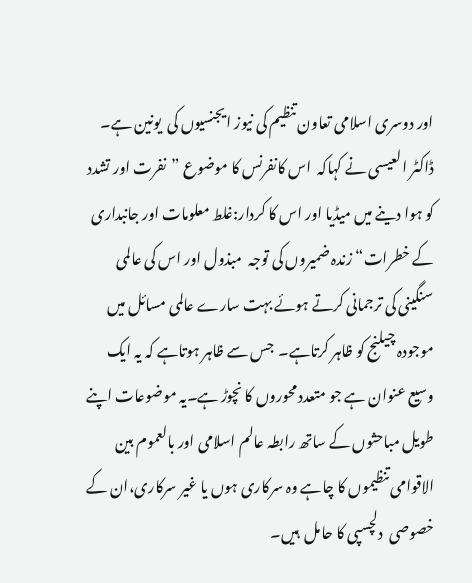اور دوسری اسلامی تعاون تنظیم کی نیوز ایجنسیوں کی  یونین ہے۔
ڈاکٹر العیسی نے کہاکہ  اس کانفرنس کا موضوع ”نفرت اور تشدد کو ہوا دینے میں میڈیا اور اس کا کردار:غلط معلومات اور جانبداری کے خطرات“ زندہ ضمیروں کی توجہ  مبذول اور اس کی عالمی  سنگینی کی ترجمانی کرتے ہوئے بہت سارے عالمی مسائل میں موجودہ چیلنج کو ظاہر کرتاہے۔  جس سے ظاہر ہوتاہے کہ یہ ایک وسیع عنوان ہے جو متعدد محوروں کا نچوڑ ہے۔یہ موضوعات اپنے  طویل مباحثوں کے ساتھ رابطہ عالم اسلامی اور بالعموم بین الاقوامی تنظیموں کا چاہے وہ سرکاری ہوں یا غیر سرکاری،ان کے خصوصی  دلچسپی کا حامل  ہیں۔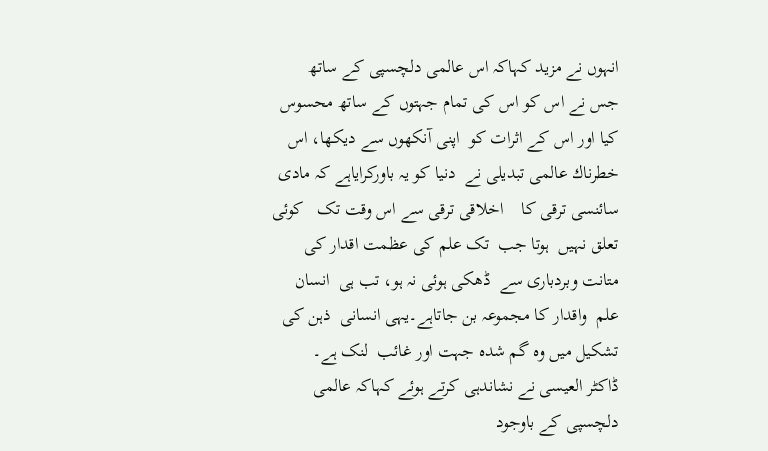انہوں نے مزید کہاکہ اس عالمی دلچسپی کے ساتھ  جس نے اس کو اس کی تمام جہتوں کے ساتھ محسوس کیا اور اس کے اثرات کو  اپنی آنکھوں سے دیکھا، اس  خطرناك عالمی تبدیلی نے  دنیا کو یہ باورکرایاہے کہ مادی سائنسی ترقی کا    اخلاقی ترقی سے اس وقت تک   کوئی تعلق نہیں  ہوتا جب  تک علم کی عظمت اقدار کی  متانت وبردباری سے  ڈھکی ہوئی نہ ہو، تب ہی  انسان علم  واقدار کا مجموعہ بن جاتاہے۔یہی انسانی  ذہن کی تشکیل میں وہ گم شدہ جہت اور غائب  لنک ہے۔
ڈاکٹر العیسی نے نشاندہی کرتے ہوئے کہاکہ عالمی دلچسپی کے باوجود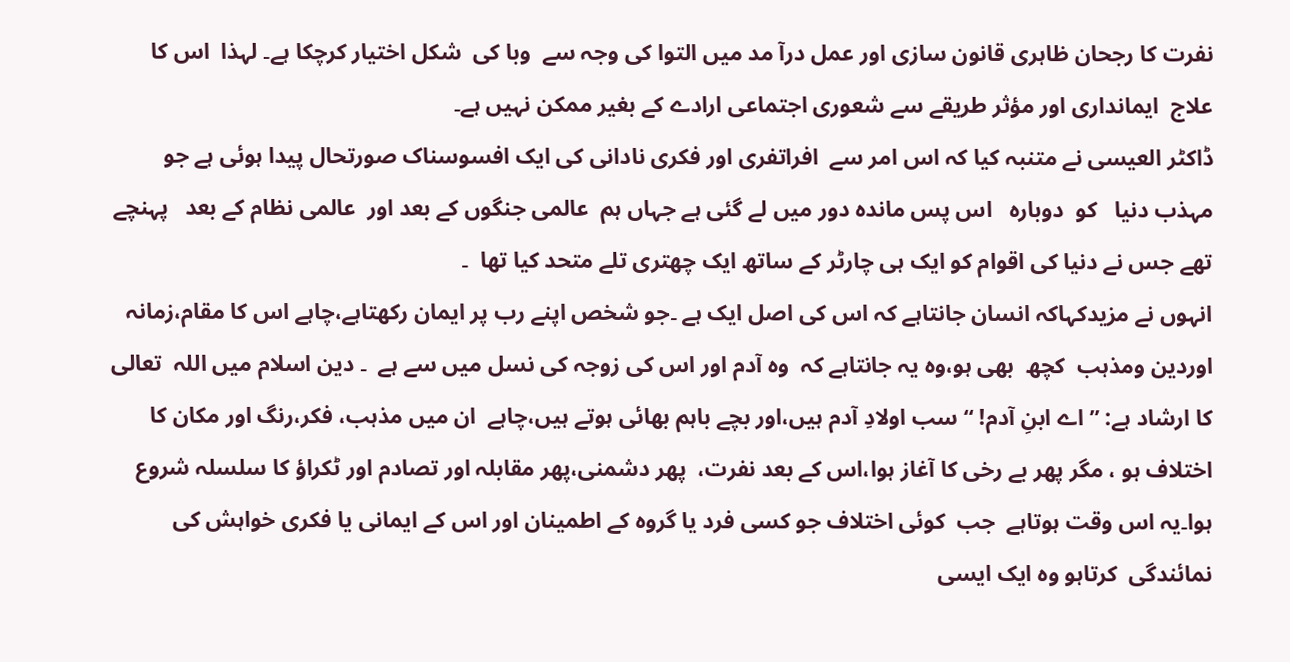نفرت کا رجحان ظاہری قانون سازی اور عمل درآ مد میں التوا کی وجہ سے  وبا کی  شکل اختیار کرچکا ہے۔ لہذا  اس کا علاج  ایمانداری اور مؤثر طریقے سے شعوری اجتماعی ارادے کے بغیر ممکن نہیں ہے۔
ڈاکٹر العیسی نے متنبہ کیا کہ اس امر سے  افراتفری اور فکری نادانی کی ایک افسوسناک صورتحال پیدا ہوئی ہے جو مہذب دنیا   كو  دوباره   اس پس ماندہ دور میں لے گئی ہے جہاں ہم  عالمی جنگوں کے بعد اور  عالمی نظام کے بعد   پہنچے تھے جس نے دنیا کی اقوام کو ایک ہی چارٹر کے ساتھ ایک چھتری تلے متحد کیا تھا  ۔
انہوں نے مزیدکہاکہ انسان جانتاہے کہ اس کی اصل ایک ہے ۔جو شخص اپنے رب پر ایمان رکھتاہے،چاہے اس کا مقام،زمانہ  اوردین ومذہب  کچھ  بھی ہو،وہ یہ جانتاہے کہ  وہ آدم اور اس کی زوجہ کی نسل میں سے ہے  ۔ دین اسلام میں اللہ  تعالی کا ارشاد ہے: ” اے ابنِ آدم! “ سب اولادِ آدم ہیں،اور بچے باہم بھائی ہوتے ہیں،چاہے  ان میں مذہب، فکر،رنگ اور مکان کا اختلاف ہو ، مگر پھر بے رخی کا آغاز ہوا،اس کے بعد نفرت،  پھر دشمنی،پھر مقابلہ اور تصادم اور ٹکراؤ کا سلسلہ شروع ہوا۔یہ اس وقت ہوتاہے  جب  کوئی اختلاف جو کسی فرد یا گروہ کے اطمینان اور اس کے ایمانی یا فکری خواہش کی نمائندگی  کرتاہو وہ ایک ایسی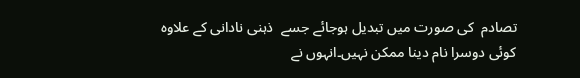تصادم  کی صورت میں تبدیل ہوجائے جسے  ذہنی نادانی کے علاوہ کوئی دوسرا نام دینا ممکن نہیں۔انہوں نے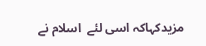مزیدکہاکہ اسی لئے  اسلام نے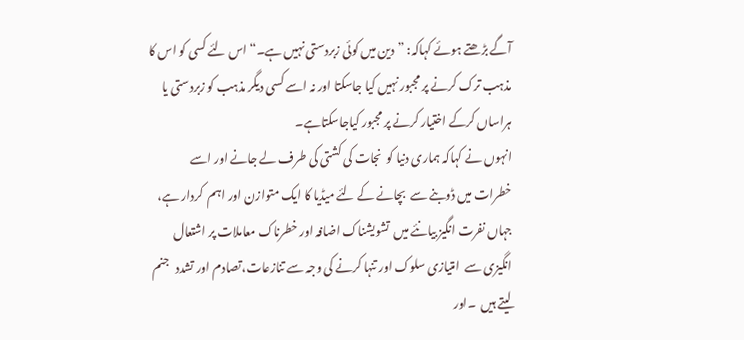آگے بڑھتے ہوئے کہاکہ: ”دین میں کوئی زبردستی نہیں ہے۔“ اس لئے کسی کو اس کا مذہب ترک کرنے پر مجبور نہیں کیا جاسکتا اور نہ اسے کسی دیگر مذہب کو زبردستی یا ہراساں کرکے اختیار کرنے پر مجبور کیاجاسکتاہے۔
انہوں نے کہاکہ ہماری دنیا کو  نجات کی کشتی کی طرف لے جانے اور اسے خطرات میں ڈوبنے سے  بچانے کے لئے میڈیا کا ایک متوازن اور اہم  کردار ہے، جہاں نفرت انگیز بیانئے میں  تشویشناک اضافہ اور خطرناک معاملات پر اشتعال انگیزی سے  امتیازی سلوک اور تنہا کرنے کی وجہ سے تنازعات،تصادم اور تشدد   جنم لیتے ہیں  ۔اور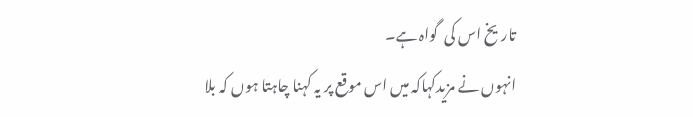تاریخ اس کی  گواہ ہے۔
انہوں نے مزیدکہاکہ میں اس موقع پر یہ کہنا چاہتا ہوں کہ بلا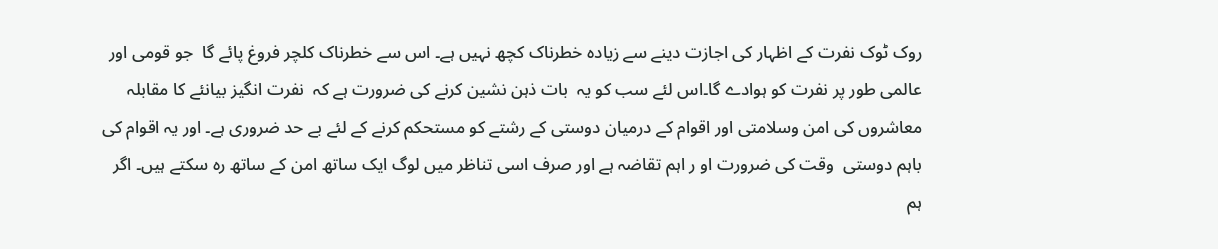روک ٹوک نفرت کے اظہار کی اجازت دینے سے زیادہ خطرناک کچھ نہیں ہے۔ اس سے خطرناک کلچر فروغ پائے گا  جو قومی اور عالمی طور پر نفرت کو ہوادے گا۔اس لئے سب کو یہ  بات ذہن نشین کرنے کی ضرورت ہے کہ  نفرت انگیز بیانئے کا مقابلہ  معاشروں کی امن وسلامتی اور اقوام کے درمیان دوستی کے رشتے کو مستحکم کرنے کے لئے بے حد ضروری ہے۔ اور یہ اقوام کی باہم دوستی  وقت کی ضرورت او ر اہم تقاضہ ہے اور صرف اسی تناظر میں لوگ ایک ساتھ امن کے ساتھ رہ سکتے ہیں۔ اگر ہم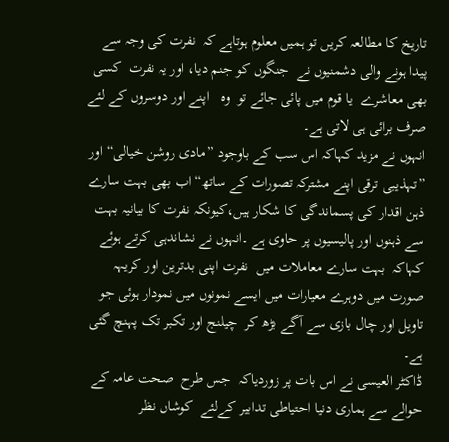تاریخ کا مطالعہ کریں تو ہمیں معلوم ہوتاہے کہ  نفرت کی وجہ سے  پیدا ہونے والی دشمنیوں نے  جنگوں کو جنم دیا، اور یہ نفرت  کسی بھی معاشرے  یا قوم میں پائی جائے تو  وہ   اپنے اور دوسروں کے لئے صرف برائی ہی لاتی ہے۔
انہوں نے مزید کہاکہ اس سب کے باوجود ”مادی روشن خیالی“ اور ”تہذیبی ترقی اپنے مشترکہ تصورات کے ساتھ“اب بھی بہت سارے ذہن اقدار کی پسماندگی کا شکار ہیں،کیونکہ نفرت کا بیانیہ بہت سے ذہنوں اور پالیسیوں پر حاوی ہے ۔انہوں نے نشاندہی کرتے ہوئے کہاکہ  بہت سارے معاملات میں  نفرت اپنی بدترین اور کریہہ صورت میں دوہرے معیارات میں ایسے نمونوں میں نمودار ہوئی جو  تاویل اور چال بازی سے آگے بڑھ کر  چیلنج اور تکبر تک پہنچ گئی ہے۔
ڈاکٹر العیسی نے اس بات پر زوردیاکہ  جس طرح  صحت عامہ کے حوالے سے ہماری دنیا احتیاطی تدابیر کےلئے  کوشاں نظر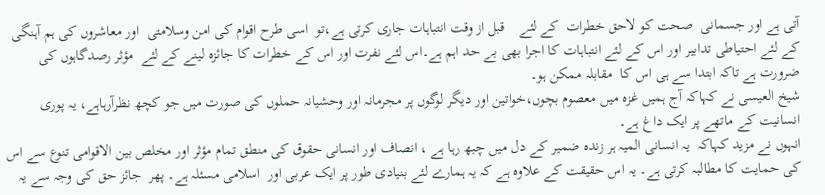آتی ہے اور جسمانی  صحت کو لاحق خطرات  کے لئے    قبل از وقت انتباہات جاری کرتی ہے،تو  اسی طرح اقوام کی امن وسلامتی  اور معاشروں کی ہم آہنگی  کے لئے احتیاطی تدابیر اور اس کے لئے انتباہات کا اجرا بھی بے حد اہم ہے۔اس لئے نفرت اور اس کے خطرات کا جائزہ لینے کے لئے  مؤثر رصدگاہوں کی ضرورت ہے تاکہ ابتدا سے ہی اس کا  مقابلہ ممکن ہو۔
شیخ العیسی نے کہاکہ آج ہمیں غزہ میں معصوم بچوں،خواتین اور دیگر لوگوں پر مجرمانہ اور وحشیانہ حملوں کی صورت میں جو کچھ نظرآرہاہے، یہ پوری انسانیت کے ماتھے پر ایک داغ ہے۔
انہوں نے مزید کہاکہ  یہ انسانی المیہ ہر زندہ ضمیر کے دل میں چبھ رہا ہے ، انصاف اور انسانی حقوق کی منطق تمام مؤثر اور مخلص بین الاقوامی تنوع سے اس کی حمایت کا مطالبہ کرتی ہے۔ یہ اس حقیقت کے علاوہ ہے کہ یہ ہمارے لئے بنیادی طور پر ایک عربی اور  اسلامی مسئلہ ہے۔ پھر  جائز حق کی وجہ سے یہ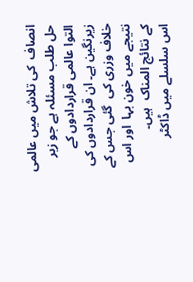انصاف  کی تلاش میں عالمی حل طلب مسئلہ ہے جو زیر التوا عالمی قراردادوں کے زیرنگین ہے۔ ان قراردادوں کی خلاف وزری کی  گئی جس کے نتیجے میں خون بہا  اور اس کے نتائج المناک  ہیں۔
اس سلسلے میں ڈاکٹر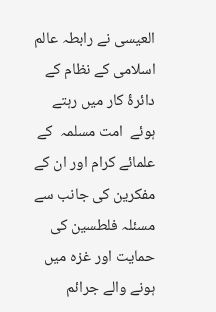العیسی نے رابطہ عالم اسلامی کے نظام کے دائرۂ کار میں رہتے ہوئے  امت مسلمہ  کے علمائے کرام اور ان کے مفکرین کی جانب سے  مسئلہ فلطسین کی حمایت اور غزہ میں ہونے والے جرائم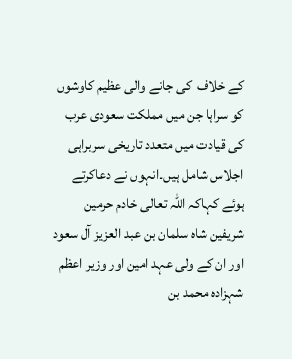کے خلاف  کی جانے والی عظیم کاوشوں کو سراہا جن میں مملکت سعودی عرب کی قیادت میں متعدد تاریخی سربراہی اجلاس شامل ہیں۔انہوں نے دعاکرتے ہوئے کہاکہ اللہ تعالی خادم حرمین شریفین شاہ سلمان بن عبد العزیز آل سعود اور ان کے ولی عہد امین اور وزیر اعظم شہزادہ محمد بن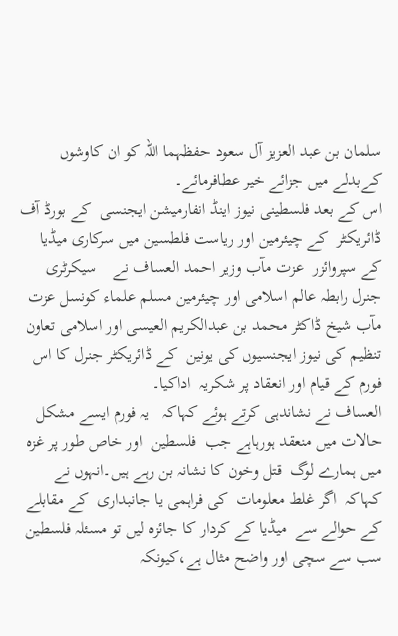سلمان بن عبد العزیز آل سعود حفظہما اللہ کو ان کاوشوں کےبدلے میں جزائے خیر عطافرمائے۔
اس کے بعد فلسطینی نیوز اینڈ انفارمیشن ایجنسی  کے بورڈ آف ڈائریکٹر  کے چیئرمین اور ریاست فلطسین میں سرکاری میڈیا کے سپروائزر  عزت مآب وزیر احمد العساف نے    سیکرٹری جنرل رابطہ عالم اسلامی اور چیئرمین مسلم علماء کونسل عزت مآب شیخ ڈاکٹر محمد بن عبدالکریم العیسی اور اسلامی تعاون تنظیم کی نیوز ایجنسیوں کی یونین  کے ڈائریکٹر جنرل کا اس فورم کے قیام اور انعقاد پر شکریہ  اداکیا۔
العساف نے نشاندہی کرتے ہوئے کہاکہ   یہ فورم ایسے مشکل  حالات میں منعقد ہورہاہے جب  فلسطین  اور خاص طور پر غزہ میں ہمارے لوگ  قتل وخون کا نشانہ بن رہے ہیں۔انہوں نے کہاکہ  اگر غلط معلومات  کی فراہمی یا جانبداری  کے مقابلے کے حوالے سے  میڈیا کے کردار کا جائزہ لیں تو مسئلہ فلسطین سب سے سچی اور واضح مثال ہے،کیونکہ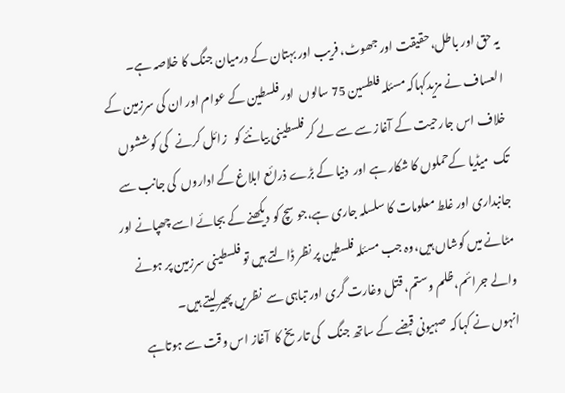یہ حق اور باطل،حقیقت اور جھوٹ، فریب اور بہتان کے درمیان جنگ کا خلاصہ ہے۔
العساف نے مزیدکہاکہ مسئلہ فلطسین 75 سالوں  اور فلسطین کے عوام اور ان کی سرزمین کے خلاف اس جارحیت کے آغاز سے سے لے کر فلسطینی بیانئے کو   زائل کرنے   کی کوششوں تک  میڈیا کےحملوں کا شکار ہے اور  دنیا کے بڑے ذرائع ابلاغ کے اداروں  کی جانب سے  جانبداری اور غلط معلومات کا سلسلہ جاری ہے،جو سچ کو دیکھنے کے بجائے اسے چھپانے اور مٹانے میں کوشاں ہیں،وہ جب مسئلہ فلسطین پر نظر ڈالتے ہیں تو فلسطینی سرزمین پر ہونے والے جرائم،ظلم وستم، قتل وغارت گری اور تباہی سے  نظریں پھیرلیتے ہیں۔
انہوں نے کہاکہ  صہیونی قبضے کے ساتھ جنگ   کی تاریخ کا  آغاز اس وقت سے ہوتاہے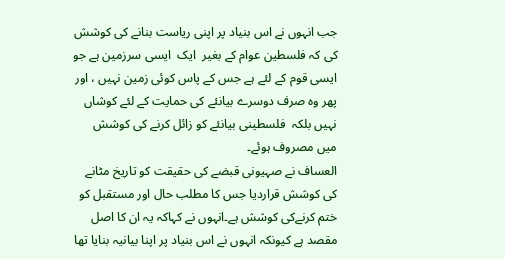جب انہوں نے اس بنیاد پر اپنی ریاست بنانے کی کوشش کی کہ فلسطین عوام کے بغیر  ایک  ایسی سرزمین ہے جو ایسی قوم کے لئے ہے جس کے پاس کوئی زمین نہیں ، اور پھر وہ صرف دوسرے بیانئے کی حمایت کے لئے کوشاں نہیں بلکہ  فلسطینی بیانئے کو زائل کرنے کی کوشش میں مصروف ہوئے۔
العساف نے صہیونی قبضے کی حقیقت کو تاریخ مٹانے کی کوشش قراردیا جس کا مطلب حال اور مستقبل کو ختم کرنےکی کوشش ہے۔انہوں نے کہاکہ یہ ان کا اصل مقصد ہے کیونکہ انہوں نے اس بنیاد پر اپنا بیانیہ بنایا تھا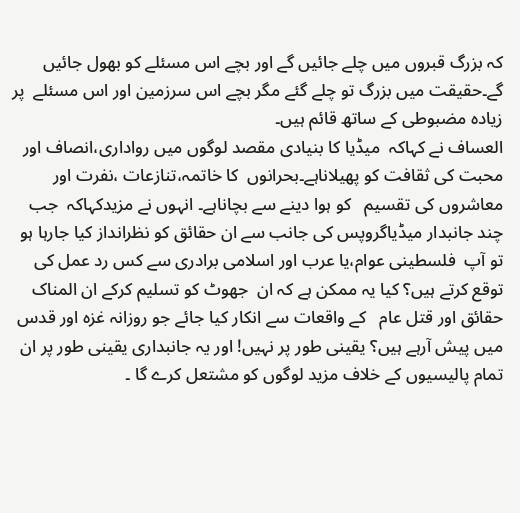کہ بزرگ قبروں میں چلے جائیں گے اور بچے اس مسئلے کو بھول جائیں گے۔حقیقت میں بزرگ تو چلے گئے مگر بچے اس سرزمین اور اس مسئلے  پر زیادہ مضبوطی کے ساتھ قائم ہیں۔
العساف نے کہاکہ  میڈیا کا بنیادی مقصد لوگوں میں رواداری،انصاف اور محبت کی ثقافت کو پھیلاناہے۔بحرانوں  کا خاتمہ،تنازعات ،نفرت اور معاشروں کی تقسیم   کو ہوا دینے سے بچاناہے۔ انہوں نے مزیدکہاکہ  جب چند جانبدار میڈیاگروپس کی جانب سے ان حقائق کو نظرانداز کیا جارہا ہو تو آپ  فلسطینی عوام،یا عرب اور اسلامی برادری سے کس رد عمل کی توقع کرتے ہیں؟ کیا یہ ممکن ہے کہ ان  جھوٹ کو تسلیم کرکے ان المناک حقائق اور قتل عام   کے واقعات سے انکار کیا جائے جو روزانہ غزہ اور قدس میں پیش آرہے ہیں؟ یقینی طور پر نہیں! اور یہ جانبداری یقینی طور پر ان تمام پالیسیوں کے خلاف مزید لوگوں کو مشتعل کرے گا ۔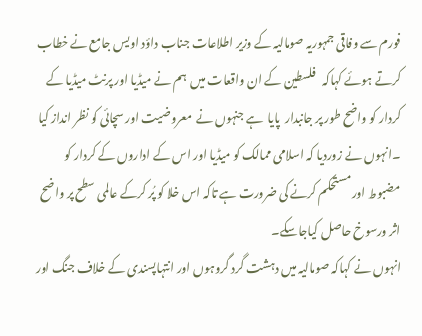فورم سے وفاقی جمہوریہ صومالیہ کے وزیر اطلاعات جناب داؤد اویس جامع نے خطاب کرتے ہوئے کہاکہ   فلسطين کے ان واقعات میں  ہم نے میڈیا اور پرنٹ میڈیا کے کردار کو واضح طور پر جانبدار  پایا  ہے جنہوں نے  معروضیت اور سچائی کو نظر انداز کیا ۔انہوں نے زوردیا کہ اسلامی ممالک کو میڈیا اور اس کے اداروں کے کردار کو مضبوط اور مستحکم کرنے کی ضرورت ہے تاکہ اس خلا کو پُر کرکے عالمی سطح پر واضح اثر ورسوخ حاصل کیاجاسکے۔
انہوں نے کہاکہ صومالیہ میں دہشت گرد گروہوں اور انتہاپسندی کے خلاف جنگ اور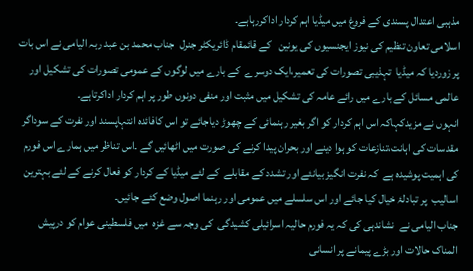مذہبی اعتدال پسندی کے فروغ میں میڈیا اہم کردار اداکررہاہے۔
اسلامی تعاون تنظیم کی نیوز ایجنسیوں کی یونین   کے قائمقام ڈائریکٹر جنرل  جناب محمد بن عبد ربہ الیامی نے اس بات پر زوردیا کہ میڈیا  تہذیبی تصورات کی تعمیر،ایک دوسرے  کے بارے میں لوگوں کے عمومی تصورات کی تشکیل اور عالمی مسائل کے بارے میں رائے عامہ کی تشکیل میں مثبت اور منفی دونوں طور پر اہم کردار اداکرتاہے۔
انہوں نے مزیدکہاکہ اس اہم کردار کو اگر بغیر رہنمائی کے چھوڑ دیاجائے تو اس کافائدہ انتہاپسند اور نفرت کے سوداگر مقدسات کی اہانت،تنازعات کو ہوا دینے اور بحران پیدا کرنے کی صورت میں اٹھائیں گے ۔اس تناظر میں ہمارے اس فورم کی اہمیت پوشیدہ ہے  کہ نفرت انگیز بیانئے اور تشدد کے مقابلے  کے لئے میڈیا کے کردار کو فعال کرنے کے لئے بہترین اسالیب  پر تبادلۂ خیال کیا جائے اور اس سلسلے میں عمومی اور رہنما اصول وضع کئے جائیں۔
جناب الیامی نے  نشاندہی کی کہ یہ فورم حالیہ اسرائیلی کشیدگی  کی وجہ سے غزہ  میں فلسطینی عوام کو درپیش المناک حالات اور بڑے پیمانے پر انسانی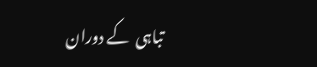تباہی  کے دوران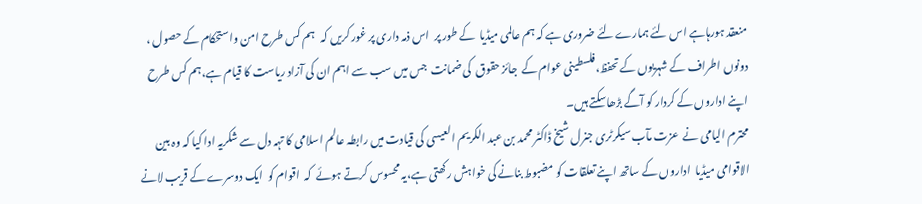منعقد ہورہاہے اس لئے ہمارے لئے ضروری ہے کہ ہم عالمی میڈیا  کے طور پر  اس ذمہ داری پر غور کریں کہ   ہم کس طرح امن واستحکام کے حصول ، دونوں اطراف کے شہریوں کے تحفظ،فلسطینی عوام کے  جائز حقوق  کی ضمانت  جس میں سب سے اہم ان کی آزاد ریاست کا قیام ہے،ہم کس طرح اپنے اداروں کے کردار کو آگے بڑھاسکتے ہیں۔
محترم الیامی نے  عزت مآب سیکرٹری جنرل شیخ ڈاکٹر محمد بن عبد الکریم العیسی کی قیادت میں رابطہ عالم اسلامی کا تہہ دل سے شکریہ ادا کیا کہ وہ بین الاقوامی میڈیا  اداروں کے ساتھ اپنے تعلقات کو مضبوط بنانے کی خواہش رکھتی ہے،یہ محسوس کرتے ہوئے  کہ  اقوام کو  ایک دوسرے کے قریب لانے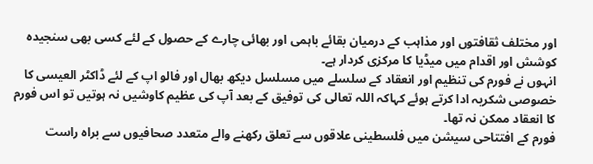اور مختلف ثقافتوں اور مذاہب کے درمیان بقائے باہمی اور بھائی چارے کے حصول کے لئے کسی بھی سنجیدہ کوشش اور اقدام میں میڈیا کا مرکزی کردار ہے۔
انہوں نے فورم کی تنظیم اور انعقاد کے سلسلے میں مسلسل دیکھ بھال اور فالو اپ کے لئے ڈاکٹر العیسی کا خصوصی شکریہ ادا کرتے ہوئے کہاکہ اللہ تعالی کی توفیق کے بعد آپ کی عظیم کاوشیں نہ ہوتیں تو اس فورم کا انعقاد ممکن نہ تھا۔
فورم کے افتتاحی سیشن میں فلسطینی علاقوں سے تعلق رکھنے والے متعدد صحافیوں سے براہ راست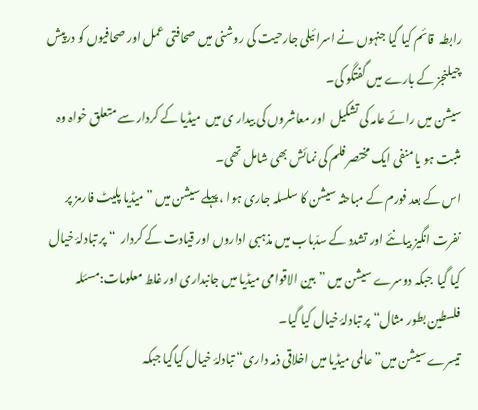رابطہ  قائم کیا گیا جنہوں نے اسرائیلی جارحیت کی روشنی میں صحافتی عمل اور صحافیوں کو درپیش چیلنجز کے بارے میں گفتگو کی۔
سیشن میں رائے عامہ کی تشکیل  اور معاشروں کی بیدار ی میں  میڈیا کے کردار سے متعلق خواہ وہ مثبت ہو یا منفی ایک مختصر فلم کی نمائش بھی شامل تھی۔
اس کے بعد فورم کے مباحثہ سیشن کا سلسلہ جاری ہوا ، پہلے سیشن میں ” میڈیا پلیٹ فارمز پر نفرت انگیز بیانئے اور تشدد کے سدّباب میں مذہبی اداروں اور قیادت کے کردار  “پر تبادلۂ خیال کیا گیا  جبکہ دوسرے سیشن میں ” بین الاقوامی میڈیا میں جانبداری اور غلط معلومات:مسئلہ فلسطین بطور مثال“ پر تبادلۂ خیال کیا گیا۔
تیسرے سیشن میں”عالمی میڈیا میں اخلاقی ذمہ داری“ تبادلۂ خیال کیاگیا جبکہ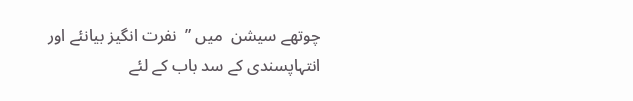چوتھے سیشن  میں ”  نفرت انگیز بیانئے اور انتہاپسندی کے سد باب کے لئے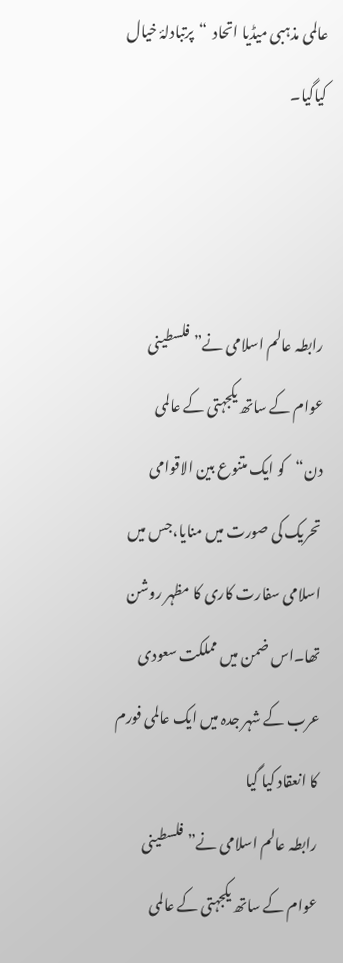عالمی مذہبی میڈیا اتحاد  “پرتبادلۂ خیال کیاگیا۔



رابطہ عالم اسلامی نے”فلسطینی عوام کے ساتھ یکجہتی کے عالمی دن“کو ایک متنوع بین الاقوامی تحریک کی صورت میں منایا،جس میں اسلامی سفارت کاری کا مظہر روشن تھا۔اس ضمن میں مملکت سعودی عرب کے شہر جدہ میں ایک عالمی فورم کا انعقاد کیا گیا
رابطہ عالم اسلامی نے”فلسطینی عوام کے ساتھ یکجہتی کے عالمی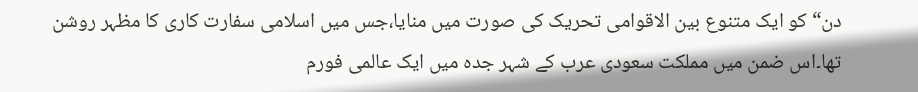دن“کو ایک متنوع بین الاقوامی تحریک کی صورت میں منایا،جس میں اسلامی سفارت کاری کا مظہر روشن تھا۔اس ضمن میں مملکت سعودی عرب کے شہر جدہ میں ایک عالمی فورم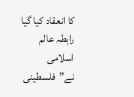کا انعقاد کیا گیا
رابطہ عالم اسلامی نے”فلسطینی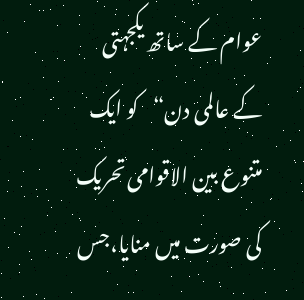عوام کے ساتھ یکجہتی کے عالمی دن“کو ایک متنوع بین الاقوامی تحریک کی صورت میں منایا،جس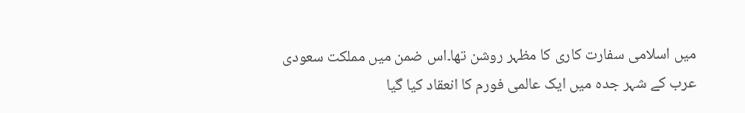میں اسلامی سفارت کاری کا مظہر روشن تھا۔اس ضمن میں مملکت سعودی عرب کے شہر جدہ میں ایک عالمی فورم کا انعقاد کیا گیا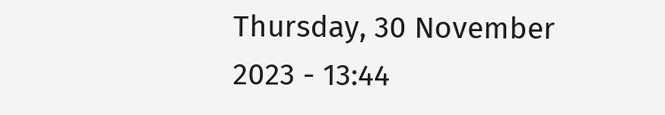Thursday, 30 November 2023 - 13:44